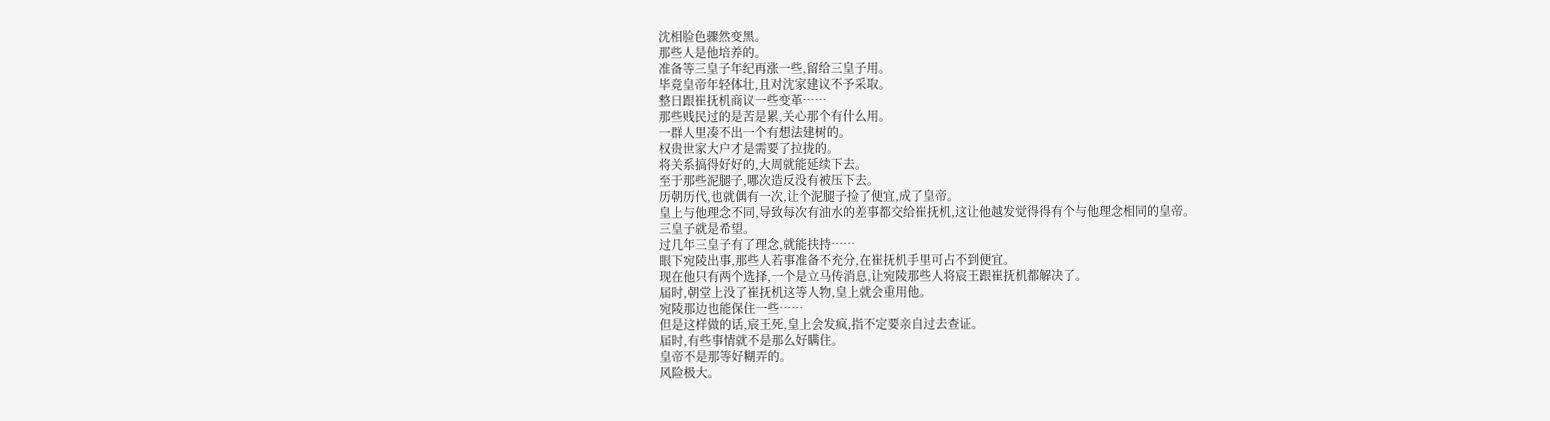沈相脸色骤然变黑。
那些人是他培养的。
准备等三皇子年纪再涨一些,留给三皇子用。
毕竟皇帝年轻体壮,且对沈家建议不予采取。
整日跟崔抚机商议一些变革……
那些贱民过的是苦是累,关心那个有什么用。
一群人里凑不出一个有想法建树的。
权贵世家大户才是需要了拉拢的。
将关系搞得好好的,大周就能延续下去。
至于那些泥腿子,哪次造反没有被压下去。
历朝历代,也就偶有一次,让个泥腿子捡了便宜,成了皇帝。
皇上与他理念不同,导致每次有油水的差事都交给崔抚机,这让他越发觉得得有个与他理念相同的皇帝。
三皇子就是希望。
过几年三皇子有了理念,就能扶持……
眼下宛陵出事,那些人若事准备不充分,在崔抚机手里可占不到便宜。
现在他只有两个选择,一个是立马传消息,让宛陵那些人将宸王跟崔抚机都解决了。
届时,朝堂上没了崔抚机这等人物,皇上就会重用他。
宛陵那边也能保住一些……
但是这样做的话,宸王死,皇上会发疯,指不定要亲自过去查证。
届时,有些事情就不是那么好瞒住。
皇帝不是那等好糊弄的。
风险极大。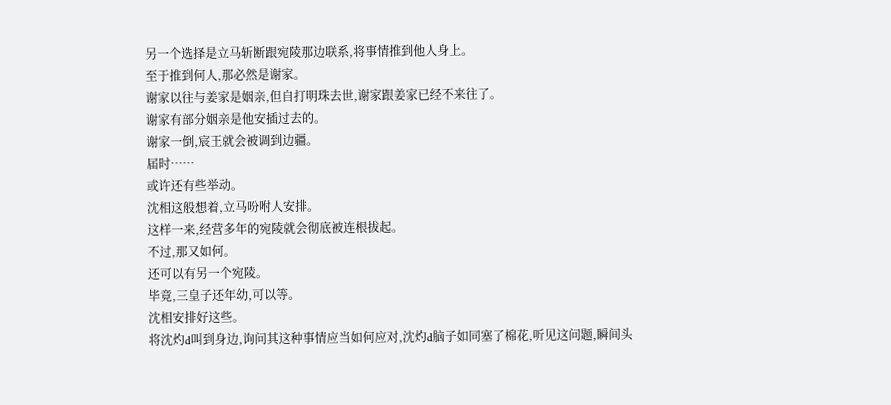另一个选择是立马斩断跟宛陵那边联系,将事情推到他人身上。
至于推到何人,那必然是谢家。
谢家以往与姜家是姻亲,但自打明珠去世,谢家跟姜家已经不来往了。
谢家有部分姻亲是他安插过去的。
谢家一倒,宸王就会被调到边疆。
届时……
或许还有些举动。
沈相这般想着,立马吩咐人安排。
这样一来,经营多年的宛陵就会彻底被连根拔起。
不过,那又如何。
还可以有另一个宛陵。
毕竟,三皇子还年幼,可以等。
沈相安排好这些。
将沈灼d叫到身边,询问其这种事情应当如何应对,沈灼d脑子如同塞了棉花,听见这问题,瞬间头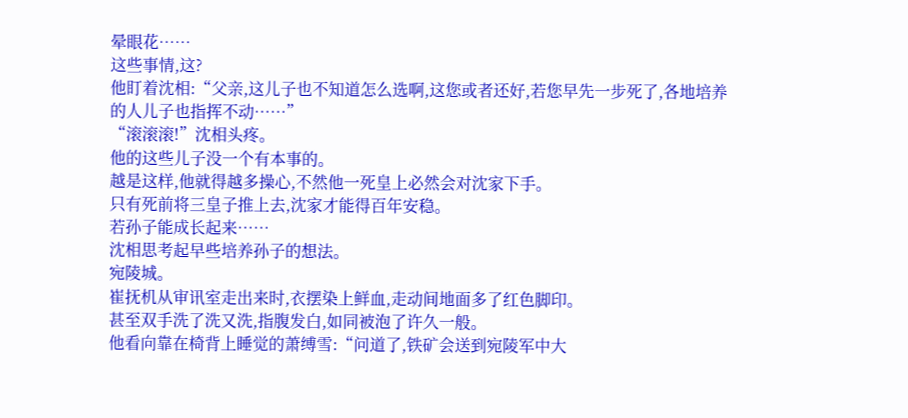晕眼花……
这些事情,这?
他盯着沈相:“父亲,这儿子也不知道怎么选啊,这您或者还好,若您早先一步死了,各地培养的人儿子也指挥不动……”
“滚滚滚!”沈相头疼。
他的这些儿子没一个有本事的。
越是这样,他就得越多操心,不然他一死皇上必然会对沈家下手。
只有死前将三皇子推上去,沈家才能得百年安稳。
若孙子能成长起来……
沈相思考起早些培养孙子的想法。
宛陵城。
崔抚机从审讯室走出来时,衣摆染上鲜血,走动间地面多了红色脚印。
甚至双手洗了洗又洗,指腹发白,如同被泡了许久一般。
他看向靠在椅背上睡觉的萧缚雪:“问道了,铁矿会送到宛陵军中大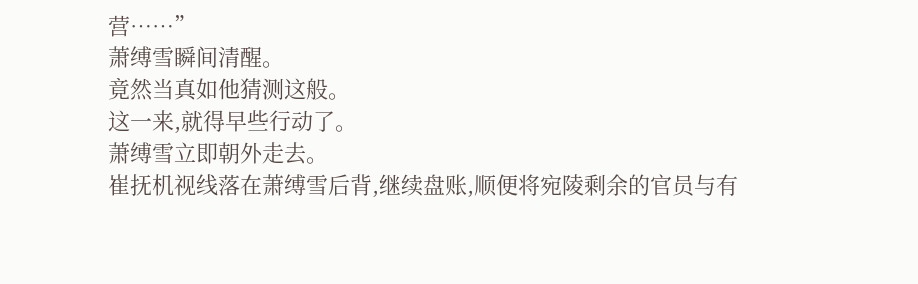营……”
萧缚雪瞬间清醒。
竟然当真如他猜测这般。
这一来,就得早些行动了。
萧缚雪立即朝外走去。
崔抚机视线落在萧缚雪后背,继续盘账,顺便将宛陵剩余的官员与有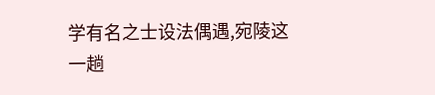学有名之士设法偶遇,宛陵这一趟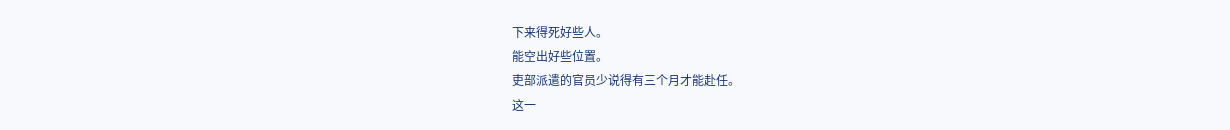下来得死好些人。
能空出好些位置。
吏部派遣的官员少说得有三个月才能赴任。
这一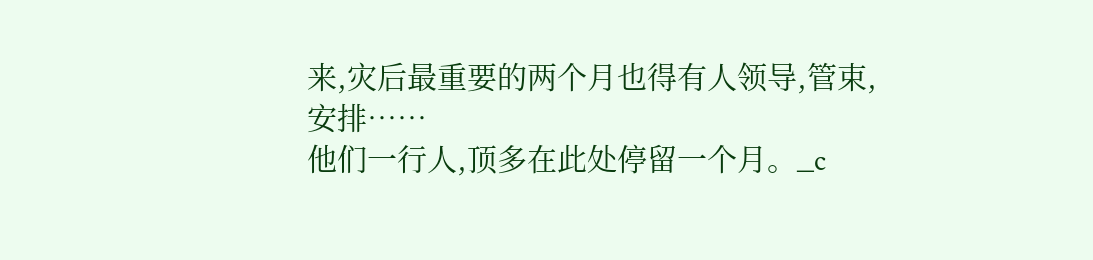来,灾后最重要的两个月也得有人领导,管束,安排……
他们一行人,顶多在此处停留一个月。_c